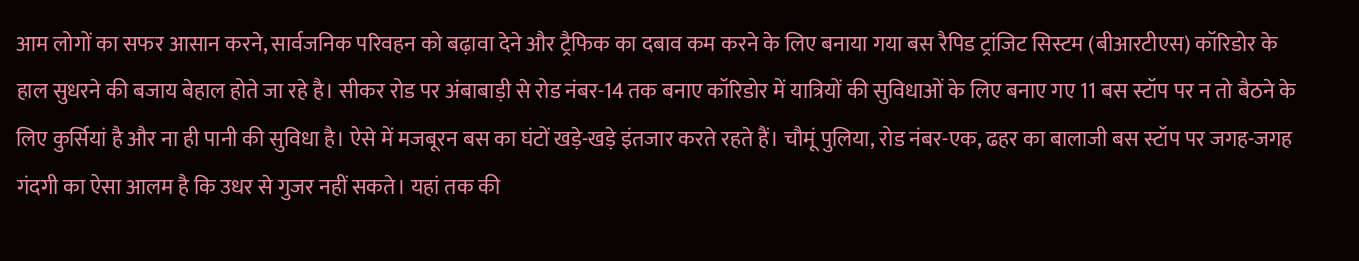आम लोगों का सफर आसान करने, सार्वजनिक परिवहन को बढ़ावा देने और ट्रैफिक का दबाव कम करने के लिए बनाया गया बस रैपिड ट्रांजिट सिस्टम (बीआरटीएस) कॉरिडोर के हाल सुधरने की बजाय बेहाल होते जा रहे है। सीकर रोड पर अंबाबाड़ी से रोड नंबर-14 तक बनाए कॉरिडोर में यात्रियों की सुविधाओं के लिए बनाए गए 11 बस स्टॉप पर न तो बैठने के लिए कुर्सियां है और ना ही पानी की सुविधा है। ऐसे में मजबूरन बस का घंटों खड़े-खड़े इंतजार करते रहते हैं। चौमूं पुलिया, रोड नंबर-एक, ढहर का बालाजी बस स्टॉप पर जगह-जगह गंदगी का ऐसा आलम है कि उधर से गुजर नहीं सकते। यहां तक की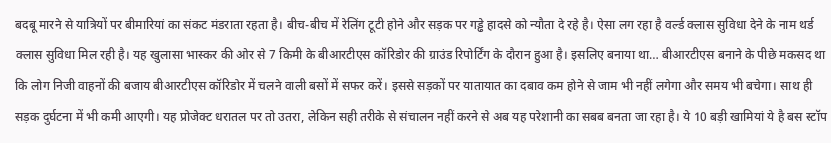बदबू मारने से यात्रियों पर बीमारियां का संकट मंडराता रहता है। बीच-बीच में रेलिंग टूटी होने और सड़क पर गड्ढे हादसे को न्यौता दे रहे है। ऐसा लग रहा है वर्ल्ड क्लास सुविधा देने के नाम थर्ड क्लास सुविधा मिल रही है। यह खुलासा भास्कर की ओर से 7 किमी के बीआरटीएस कॉरिडोर की ग्राउंड रिपोर्टिंग के दौरान हुआ है। इसलिए बनाया था… बीआरटीएस बनाने के पीछे मकसद था कि लोग निजी वाहनों की बजाय बीआरटीएस कॉरिडोर में चलने वाली बसों में सफर करें। इससे सड़कों पर यातायात का दबाव कम होने से जाम भी नहीं लगेगा और समय भी बचेगा। साथ ही सड़क दुर्घटना में भी कमी आएगी। यह प्रोजेक्ट धरातल पर तो उतरा, लेकिन सही तरीके से संचालन नहीं करने से अब यह परेशानी का सबब बनता जा रहा है। ये 10 बड़ी खामियां ये है बस स्टॉप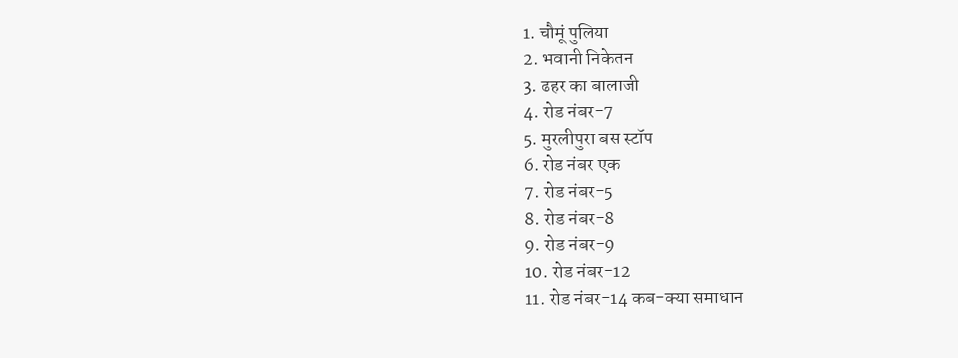1. चौमूं पुलिया
2. भवानी निकेतन
3. ढहर का बालाजी
4. रोड नंबर-7
5. मुरलीपुरा बस स्टॉप
6. रोड नंबर एक
7. रोड नंबर-5
8. रोड नंबर-8
9. रोड नंबर-9
10. रोड नंबर-12
11. रोड नंबर-14 कब-क्या समाधान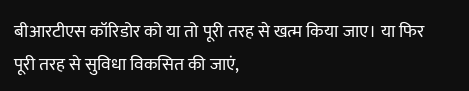बीआरटीएस कॉरिडोर को या तो पूरी तरह से खत्म किया जाए। या फिर पूरी तरह से सुविधा विकसित की जाएं,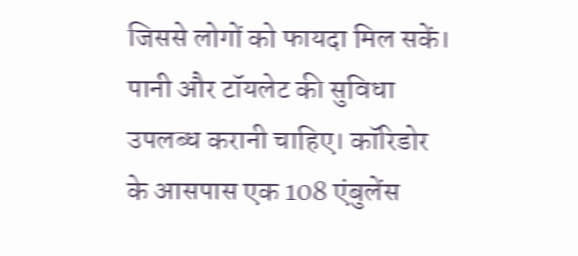जिससे लोगों को फायदा मिल सकें। पानी और टॉयलेट की सुविधा उपलब्ध करानी चाहिए। कॉरिडोर के आसपास एक 108 एंबुलेंस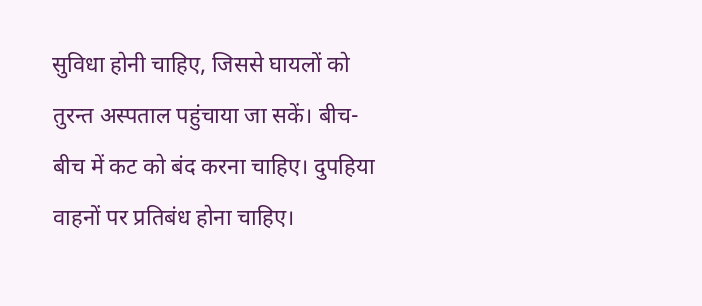सुविधा होनी चाहिए, जिससे घायलों को तुरन्त अस्पताल पहुंचाया जा सकें। बीच-बीच में कट को बंद करना चाहिए। दुपहिया वाहनों पर प्रतिबंध होना चाहिए।